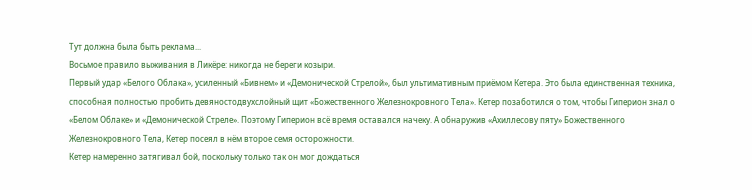Тут должна была быть реклама...
Восьмое правило выживания в Ликёре: никогда не береги козыри.
Первый удар «Белого Облака», усиленный «Бивнем» и «Демонической Стрелой», был ультимативным приёмом Кетера. Это была единственная техника, способная полностью пробить девяностодвухслойный щит «Божественного Железнокровного Тела». Кетер позаботился о том, чтобы Гиперион знал о «Белом Облаке» и «Демонической Стреле». Поэтому Гиперион всё время оставался начеку. А обнаружив «Ахиллесову пяту» Божественного Железнокровного Тела, Кетер посеял в нём второе семя осторожности.
Кетер намеренно затягивал бой, поскольку только так он мог дождаться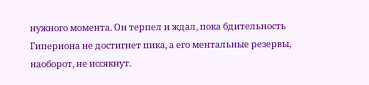нужного момента. Он терпел и ждал, пока бдительность Гипериона не достигнет пика, а его ментальные резервы, наоборот, не иссякнут.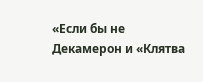«Если бы не Декамерон и «Клятва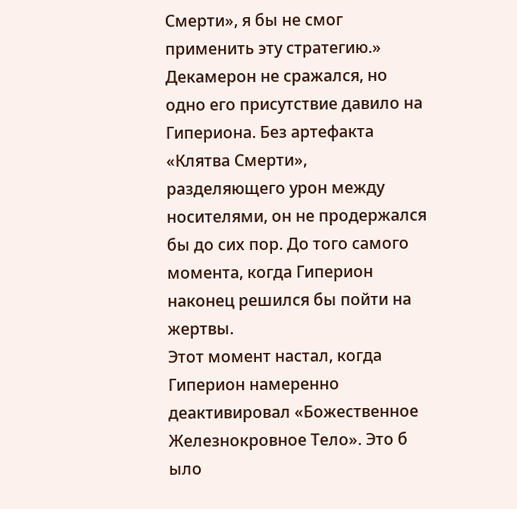Смерти», я бы не смог применить эту стратегию.»
Декамерон не сражался, но одно его присутствие давило на Гипериона. Без артефакта «Клятва Смерти», разделяющего урон между носителями, он не продержался бы до сих пор. До того самого момента, когда Гиперион наконец решился бы пойти на жертвы.
Этот момент настал, когда Гиперион намеренно деактивировал «Божественное Железнокровное Тело». Это б ыло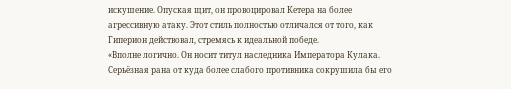искушение. Опуская щит, он провоцировал Кетера на более агрессивную атаку. Этот стиль полностью отличался от того, как Гиперион действовал, стремясь к идеальной победе.
«Вполне логично. Он носит титул наследника Императора Кулака. Серьёзная рана от куда более слабого противника сокрушила бы его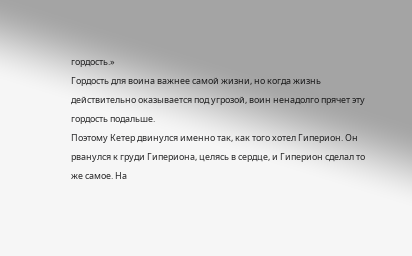гордость.»
Гордость для воина важнее самой жизни, но когда жизнь действительно оказывается под угрозой, воин ненадолго прячет эту гордость подальше.
Поэтому Кетер двинулся именно так, как того хотел Гиперион. Он рванулся к груди Гипериона, целясь в сердце, и Гиперион сделал то же самое. На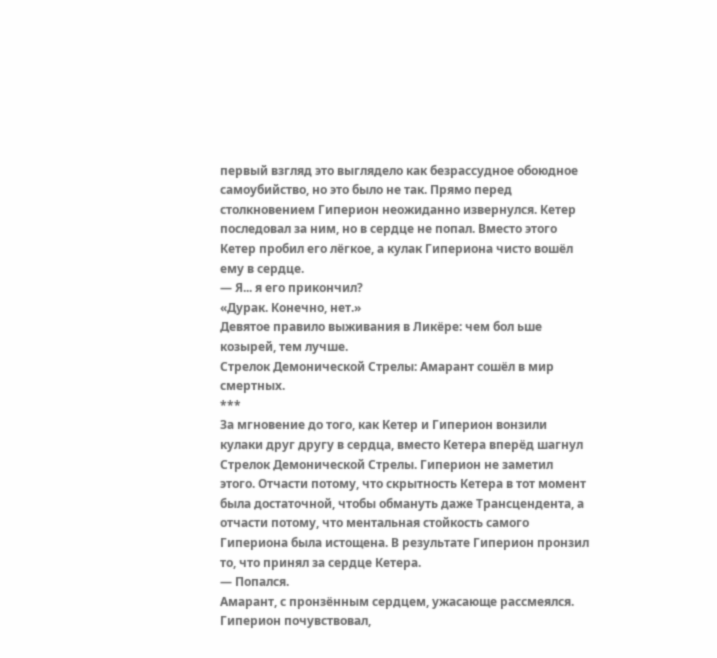первый взгляд это выглядело как безрассудное обоюдное самоубийство, но это было не так. Прямо перед столкновением Гиперион неожиданно извернулся. Кетер последовал за ним, но в сердце не попал. Вместо этого Кетер пробил его лёгкое, а кулак Гипериона чисто вошёл ему в сердце.
— Я... я его прикончил?
«Дурак. Конечно, нет.»
Девятое правило выживания в Ликёре: чем бол ьше козырей, тем лучше.
Стрелок Демонической Стрелы: Амарант сошёл в мир смертных.
***
За мгновение до того, как Кетер и Гиперион вонзили кулаки друг другу в сердца, вместо Кетера вперёд шагнул Стрелок Демонической Стрелы. Гиперион не заметил этого. Отчасти потому, что скрытность Кетера в тот момент была достаточной, чтобы обмануть даже Трансцендента, а отчасти потому, что ментальная стойкость самого Гипериона была истощена. В результате Гиперион пронзил то, что принял за сердце Кетера.
— Попался.
Амарант, с пронзённым сердцем, ужасающе рассмеялся. Гиперион почувствовал,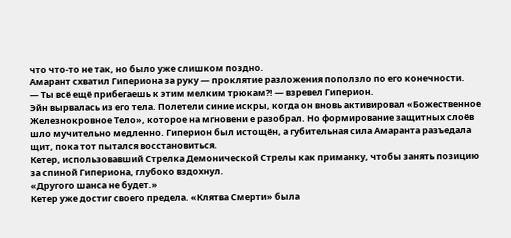что что-то не так, но было уже слишком поздно.
Амарант схватил Гипериона за руку — проклятие разложения поползло по его конечности.
— Ты всё ещё прибегаешь к этим мелким трюкам?! — взревел Гиперион.
Эйн вырвалась из его тела. Полетели синие искры, когда он вновь активировал «Божественное Железнокровное Тело», которое на мгновени е разобрал. Но формирование защитных слоёв шло мучительно медленно. Гиперион был истощён, а губительная сила Амаранта разъедала щит, пока тот пытался восстановиться.
Кетер, использовавший Стрелка Демонической Стрелы как приманку, чтобы занять позицию за спиной Гипериона, глубоко вздохнул.
«Другого шанса не будет.»
Кетер уже достиг своего предела. «Клятва Смерти» была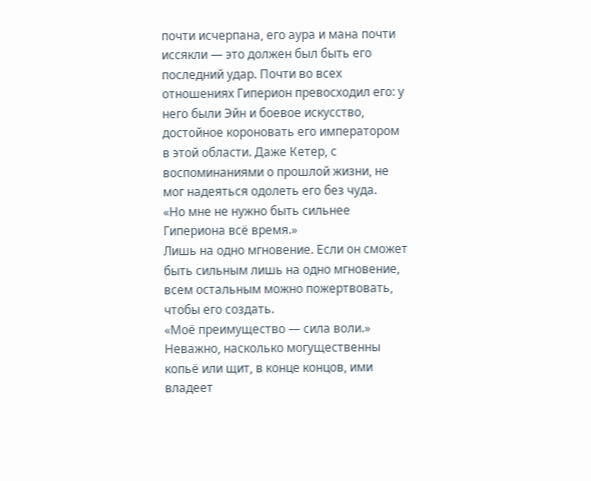почти исчерпана, его аура и мана почти иссякли — это должен был быть его последний удар. Почти во всех отношениях Гиперион превосходил его: у него были Эйн и боевое искусство, достойное короновать его императором в этой области. Даже Кетер, с воспоминаниями о прошлой жизни, не мог надеяться одолеть его без чуда.
«Но мне не нужно быть сильнее Гипериона всё время.»
Лишь на одно мгновение. Если он сможет быть сильным лишь на одно мгновение, всем остальным можно пожертвовать, чтобы его создать.
«Моё преимущество — сила воли.»
Неважно, насколько могущественны копьё или щит, в конце концов, ими владеет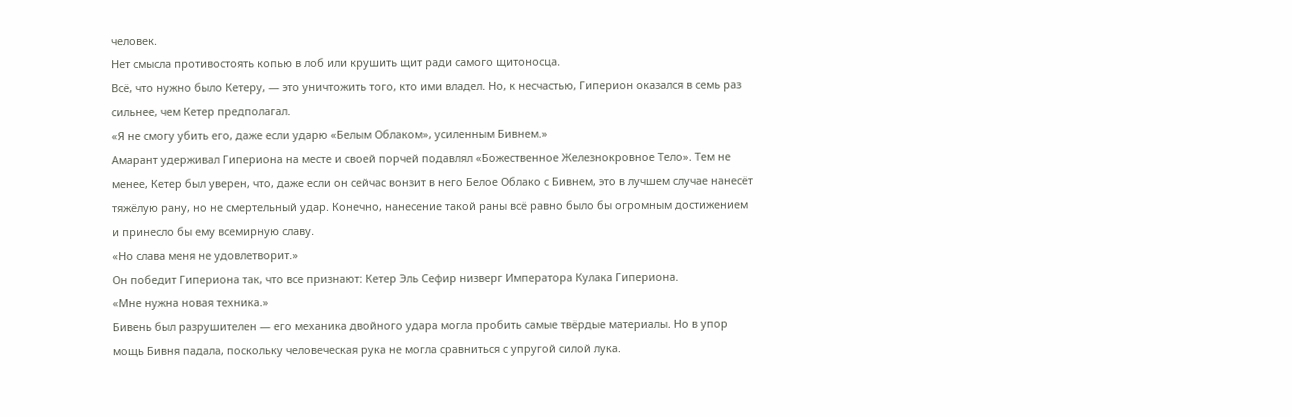человек.
Нет смысла противостоять копью в лоб или крушить щит ради самого щитоносца.
Всё, что нужно было Кетеру, — это уничтожить того, кто ими владел. Но, к несчастью, Гиперион оказался в семь раз сильнее, чем Кетер предполагал.
«Я не смогу убить его, даже если ударю «Белым Облаком», усиленным Бивнем.»
Амарант удерживал Гипериона на месте и своей порчей подавлял «Божественное Железнокровное Тело». Тем не менее, Кетер был уверен, что, даже если он сейчас вонзит в него Белое Облако с Бивнем, это в лучшем случае нанесёт тяжёлую рану, но не смертельный удар. Конечно, нанесение такой раны всё равно было бы огромным достижением и принесло бы ему всемирную славу.
«Но слава меня не удовлетворит.»
Он победит Гипериона так, что все признают: Кетер Эль Сефир низверг Императора Кулака Гипериона.
«Мне нужна новая техника.»
Бивень был разрушителен — его механика двойного удара могла пробить самые твёрдые материалы. Но в упор мощь Бивня падала, поскольку человеческая рука не могла сравниться с упругой силой лука.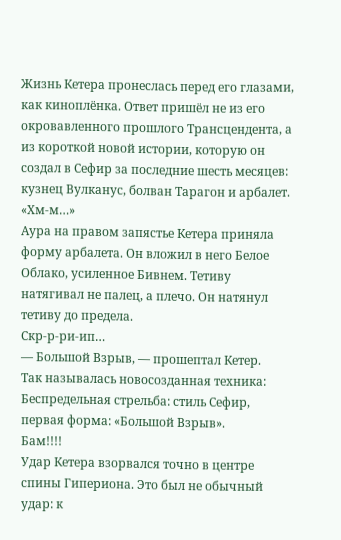Жизнь Кетера пронеслась перед его глазами, как киноплёнка. Ответ пришёл не из его окровавленного прошлого Трансцендента, а из короткой новой истории, которую он создал в Сефир за последние шесть месяцев: кузнец Вулканус, болван Тарагон и арбалет.
«Хм-м…»
Аура на правом запястье Кетера приняла форму арбалета. Он вложил в него Белое Облако, усиленное Бивнем. Тетиву натягивал не палец, а плечо. Он натянул тетиву до предела.
Скр-р-ри-ип…
— Большой Взрыв, — прошептал Кетер.
Так называлась новосозданная техника: Беспредельная стрельба: стиль Сефир, первая форма: «Большой Взрыв».
Бам!!!!
Удар Кетера взорвался точно в центре спины Гипериона. Это был не обычный удар: к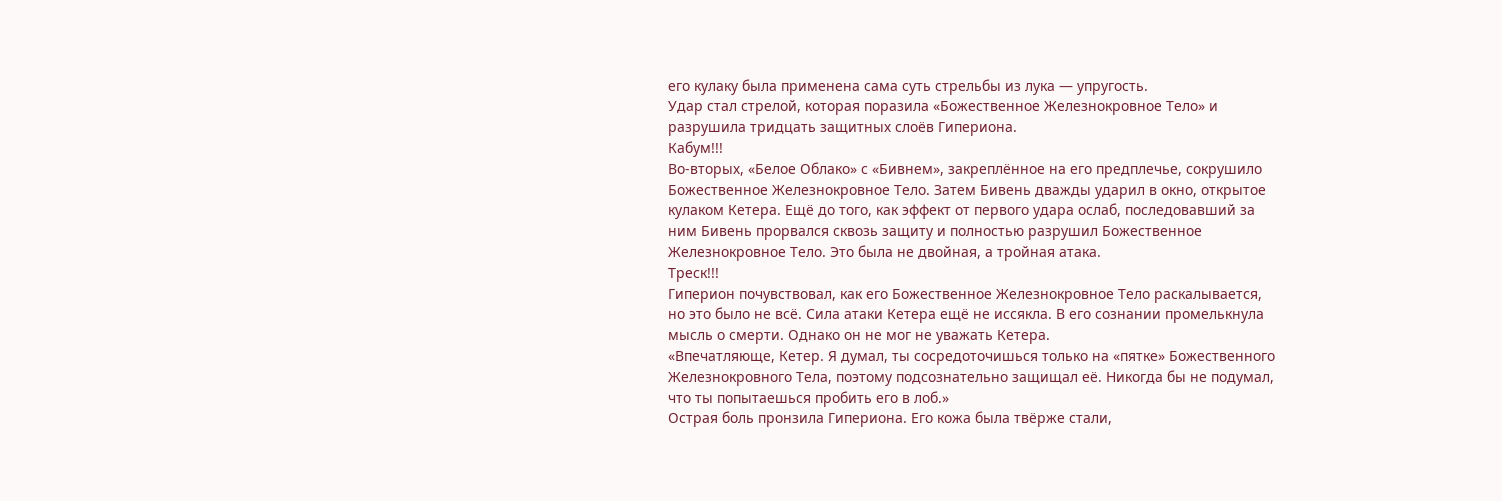его кулаку была применена сама суть стрельбы из лука — упругость.
Удар стал стрелой, которая поразила «Божественное Железнокровное Тело» и разрушила тридцать защитных слоёв Гипериона.
Кабум!!!
Во-вторых, «Белое Облако» с «Бивнем», закреплённое на его предплечье, сокрушило Божественное Железнокровное Тело. Затем Бивень дважды ударил в окно, открытое кулаком Кетера. Ещё до того, как эффект от первого удара ослаб, последовавший за ним Бивень прорвался сквозь защиту и полностью разрушил Божественное Железнокровное Тело. Это была не двойная, а тройная атака.
Треск!!!
Гиперион почувствовал, как его Божественное Железнокровное Тело раскалывается, но это было не всё. Сила атаки Кетера ещё не иссякла. В его сознании промелькнула мысль о смерти. Однако он не мог не уважать Кетера.
«Впечатляюще, Кетер. Я думал, ты сосредоточишься только на «пятке» Божественного Железнокровного Тела, поэтому подсознательно защищал её. Никогда бы не подумал, что ты попытаешься пробить его в лоб.»
Острая боль пронзила Гипериона. Его кожа была твёрже стали,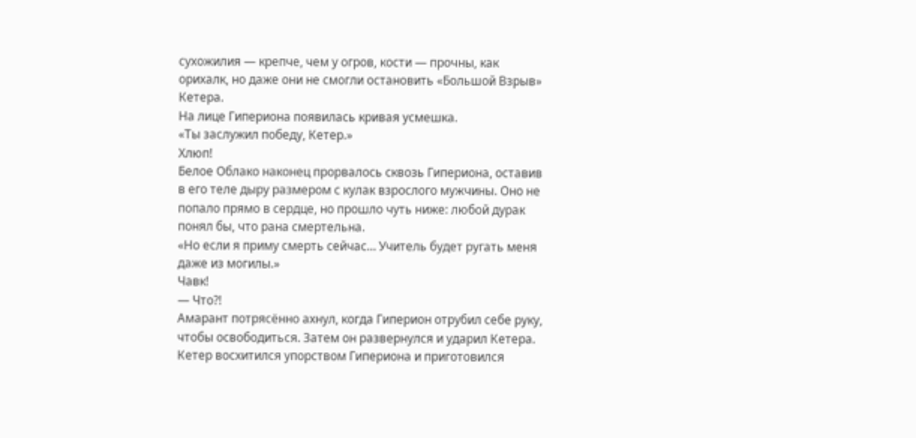сухожилия — крепче, чем у огров, кости — прочны, как орихалк, но даже они не смогли остановить «Большой Взрыв» Кетера.
На лице Гипериона появилась кривая усмешка.
«Ты заслужил победу, Кетер.»
Хлюп!
Белое Облако наконец прорвалось сквозь Гипериона, оставив в его теле дыру размером с кулак взрослого мужчины. Оно не попало прямо в сердце, но прошло чуть ниже: любой дурак понял бы, что рана смертельна.
«Но если я приму смерть сейчас… Учитель будет ругать меня даже из могилы.»
Чавк!
— Что?!
Амарант потрясённо ахнул, когда Гиперион отрубил себе руку, чтобы освободиться. Затем он развернулся и ударил Кетера. Кетер восхитился упорством Гипериона и приготовился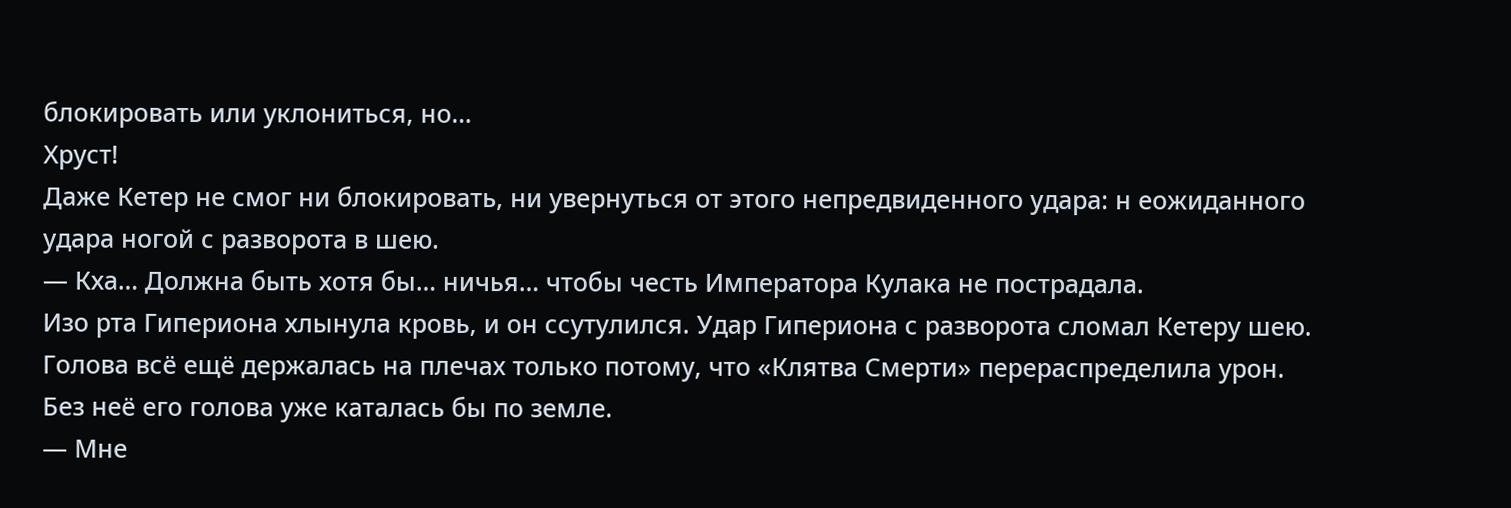блокировать или уклониться, но…
Хруст!
Даже Кетер не смог ни блокировать, ни увернуться от этого непредвиденного удара: н еожиданного удара ногой с разворота в шею.
— Кха… Должна быть хотя бы… ничья… чтобы честь Императора Кулака не пострадала.
Изо рта Гипериона хлынула кровь, и он ссутулился. Удар Гипериона с разворота сломал Кетеру шею. Голова всё ещё держалась на плечах только потому, что «Клятва Смерти» перераспределила урон. Без неё его голова уже каталась бы по земле.
— Мне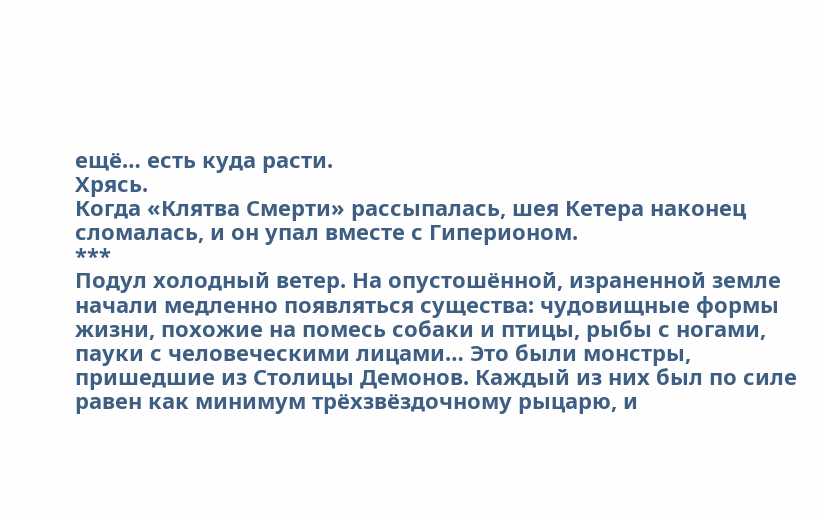ещё… есть куда расти.
Хрясь.
Когда «Клятва Смерти» рассыпалась, шея Кетера наконец сломалась, и он упал вместе с Гиперионом.
***
Подул холодный ветер. На опустошённой, израненной земле начали медленно появляться существа: чудовищные формы жизни, похожие на помесь собаки и птицы, рыбы с ногами, пауки с человеческими лицами… Это были монстры, пришедшие из Столицы Демонов. Каждый из них был по силе равен как минимум трёхзвёздочному рыцарю, и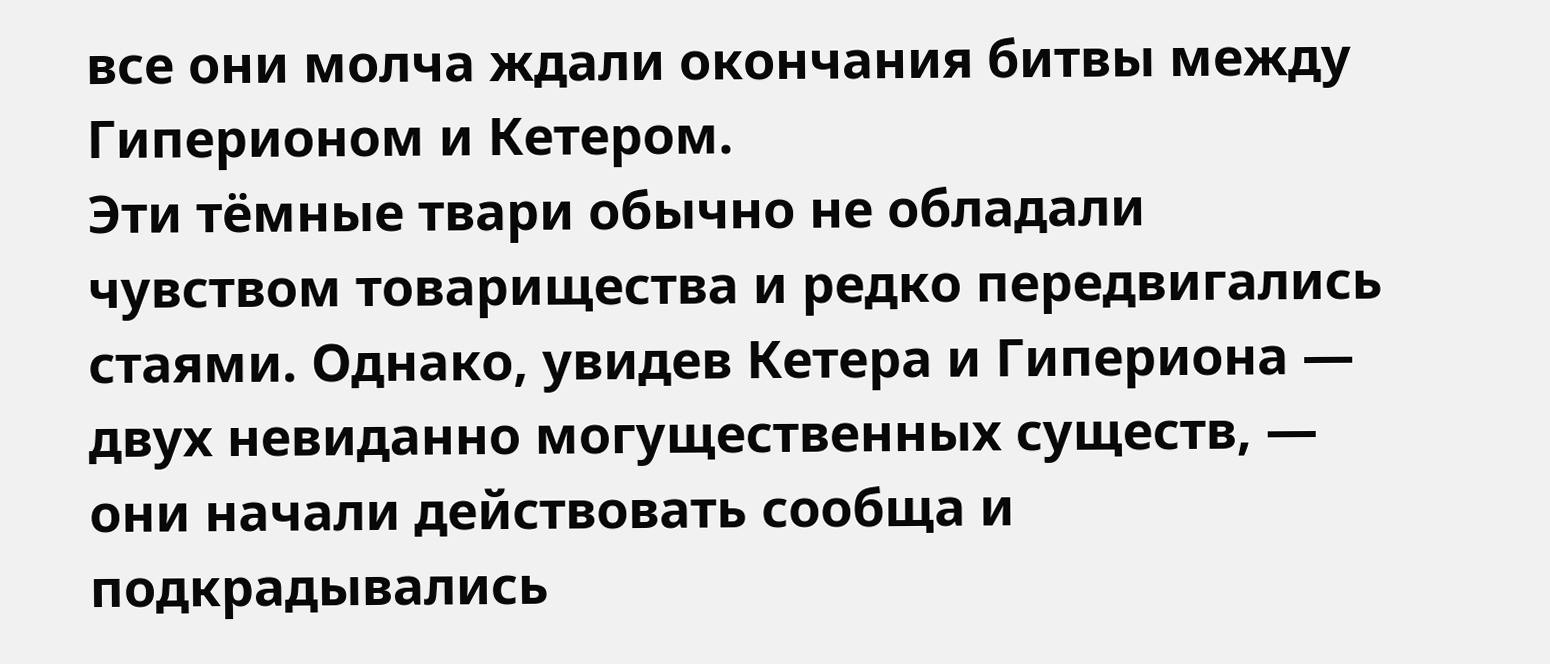все они молча ждали окончания битвы между Гиперионом и Кетером.
Эти тёмные твари обычно не обладали чувством товарищества и редко передвигались стаями. Однако, увидев Кетера и Гипериона — двух невиданно могущественных существ, — они начали действовать сообща и подкрадывались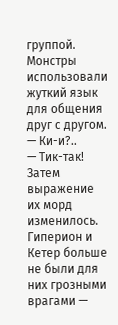группой. Монстры использовали жуткий язык для общения друг с другом.
— Ки-и?..
— Тик-так!
Затем выражение их морд изменилось. Гиперион и Кетер больше не были для них грозными врагами —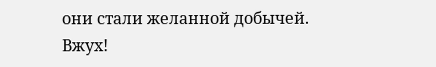они стали желанной добычей.
Вжух!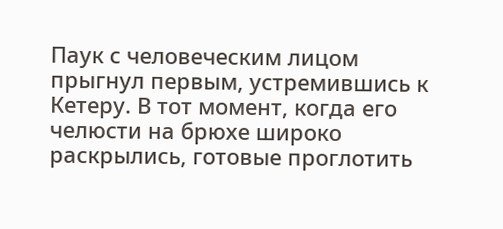Паук с человеческим лицом прыгнул первым, устремившись к Кетеру. В тот момент, когда его челюсти на брюхе широко раскрылись, готовые проглотить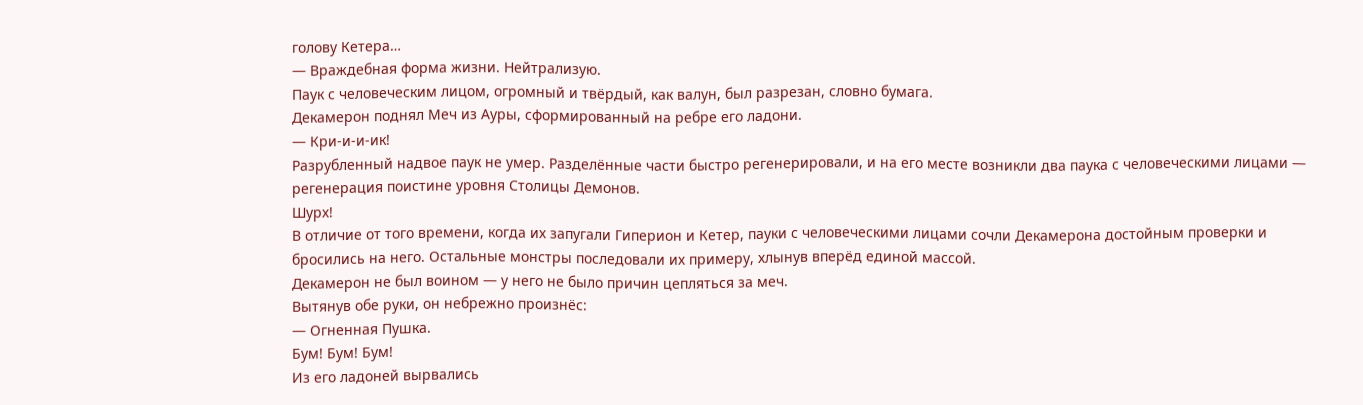голову Кетера…
— Враждебная форма жизни. Нейтрализую.
Паук с человеческим лицом, огромный и твёрдый, как валун, был разрезан, словно бумага.
Декамерон поднял Меч из Ауры, сформированный на ребре его ладони.
— Кри-и-и-ик!
Разрубленный надвое паук не умер. Разделённые части быстро регенерировали, и на его месте возникли два паука с человеческими лицами — регенерация поистине уровня Столицы Демонов.
Шурх!
В отличие от того времени, когда их запугали Гиперион и Кетер, пауки с человеческими лицами сочли Декамерона достойным проверки и бросились на него. Остальные монстры последовали их примеру, хлынув вперёд единой массой.
Декамерон не был воином — у него не было причин цепляться за меч.
Вытянув обе руки, он небрежно произнёс:
— Огненная Пушка.
Бум! Бум! Бум!
Из его ладоней вырвались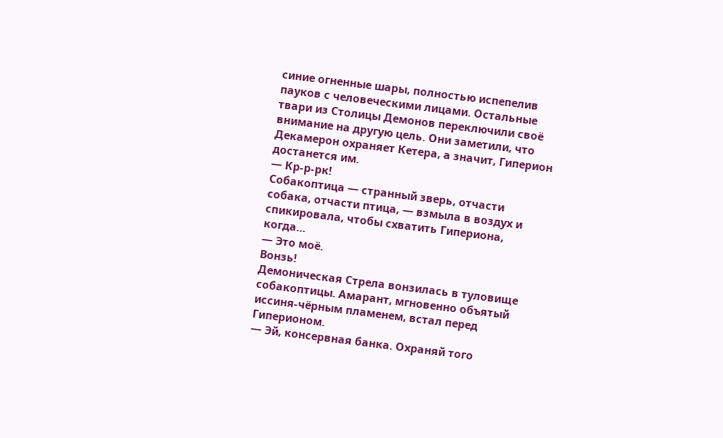синие огненные шары, полностью испепелив пауков с человеческими лицами. Остальные твари из Столицы Демонов переключили своё внимание на другую цель. Они заметили, что Декамерон охраняет Кетера, а значит, Гиперион достанется им.
— Кр-р-рк!
Собакоптица — странный зверь, отчасти собака, отчасти птица, — взмыла в воздух и спикировала, чтобы схватить Гипериона, когда…
— Это моё.
Вонзь!
Демоническая Стрела вонзилась в туловище собакоптицы. Амарант, мгновенно объятый иссиня-чёрным пламенем, встал перед Гиперионом.
— Эй, консервная банка. Охраняй того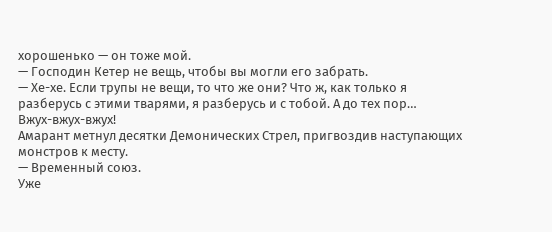хорошенько — он тоже мой.
— Господин Кетер не вещь, чтобы вы могли его забрать.
— Хе-хе. Если трупы не вещи, то что же они? Что ж, как только я разберусь с этими тварями, я разберусь и с тобой. А до тех пор…
Вжух-вжух-вжух!
Амарант метнул десятки Демонических Стрел, пригвоздив наступающих монстров к месту.
— Временный союз.
Уже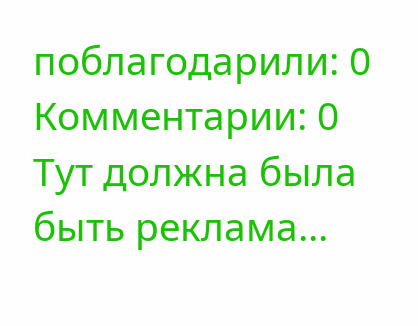поблагодарили: 0
Комментарии: 0
Тут должна была быть реклама...